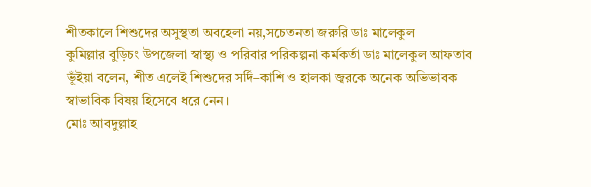শীতকালে শিশুদের অসুস্থতা অবহেলা নয়,সচেতনতা জরুরি ডাঃ মালেকুল
কুমিল্লার বুড়িচং উপজেলা স্বাস্থ্য ও পরিবার পরিকল্পনা কর্মকর্তা ডাঃ মালেকুল আফতাব ভূঁইয়া বলেন, শীত এলেই শিশুদের সর্দি–কাশি ও হালকা জ্বরকে অনেক অভিভাবক স্বাভাবিক বিষয় হিসেবে ধরে নেন।
মোঃ আবদুল্লাহ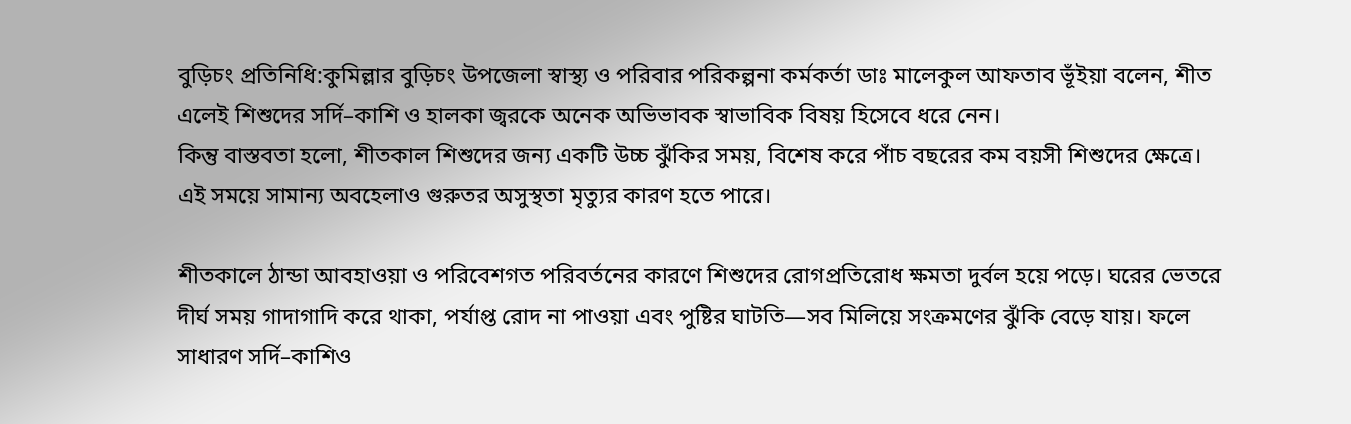বুড়িচং প্রতিনিধি:কুমিল্লার বুড়িচং উপজেলা স্বাস্থ্য ও পরিবার পরিকল্পনা কর্মকর্তা ডাঃ মালেকুল আফতাব ভূঁইয়া বলেন, শীত এলেই শিশুদের সর্দি–কাশি ও হালকা জ্বরকে অনেক অভিভাবক স্বাভাবিক বিষয় হিসেবে ধরে নেন।
কিন্তু বাস্তবতা হলো, শীতকাল শিশুদের জন্য একটি উচ্চ ঝুঁকির সময়, বিশেষ করে পাঁচ বছরের কম বয়সী শিশুদের ক্ষেত্রে। এই সময়ে সামান্য অবহেলাও গুরুতর অসুস্থতা মৃত্যুর কারণ হতে পারে।

শীতকালে ঠান্ডা আবহাওয়া ও পরিবেশগত পরিবর্তনের কারণে শিশুদের রোগপ্রতিরোধ ক্ষমতা দুর্বল হয়ে পড়ে। ঘরের ভেতরে দীর্ঘ সময় গাদাগাদি করে থাকা, পর্যাপ্ত রোদ না পাওয়া এবং পুষ্টির ঘাটতি—সব মিলিয়ে সংক্রমণের ঝুঁকি বেড়ে যায়। ফলে সাধারণ সর্দি–কাশিও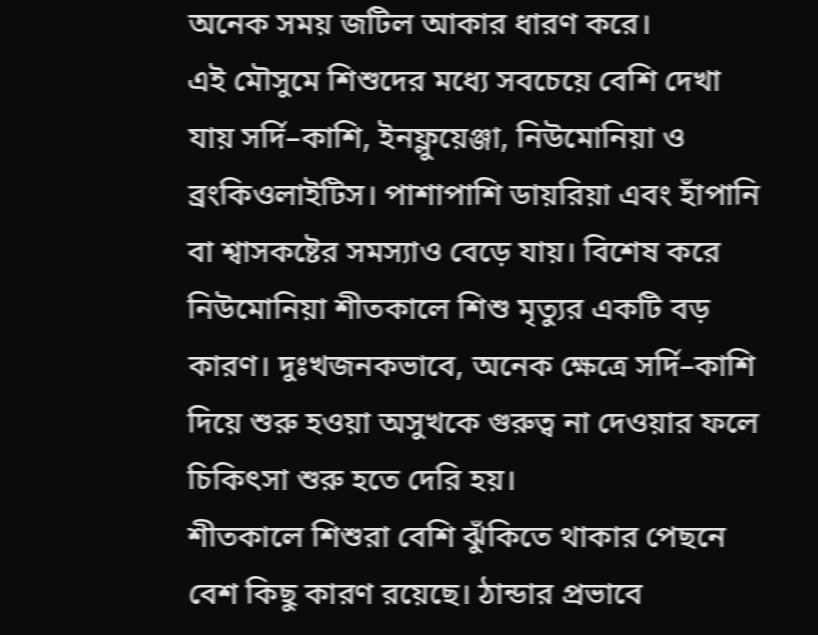অনেক সময় জটিল আকার ধারণ করে।
এই মৌসুমে শিশুদের মধ্যে সবচেয়ে বেশি দেখা যায় সর্দি–কাশি, ইনফ্লুয়েঞ্জা, নিউমোনিয়া ও ব্রংকিওলাইটিস। পাশাপাশি ডায়রিয়া এবং হাঁপানি বা শ্বাসকষ্টের সমস্যাও বেড়ে যায়। বিশেষ করে নিউমোনিয়া শীতকালে শিশু মৃত্যুর একটি বড় কারণ। দুঃখজনকভাবে, অনেক ক্ষেত্রে সর্দি–কাশি দিয়ে শুরু হওয়া অসুখকে গুরুত্ব না দেওয়ার ফলে চিকিৎসা শুরু হতে দেরি হয়।
শীতকালে শিশুরা বেশি ঝুঁকিতে থাকার পেছনে বেশ কিছু কারণ রয়েছে। ঠান্ডার প্রভাবে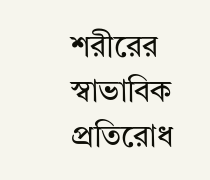শরীরের স্বাভাবিক প্রতিরোধ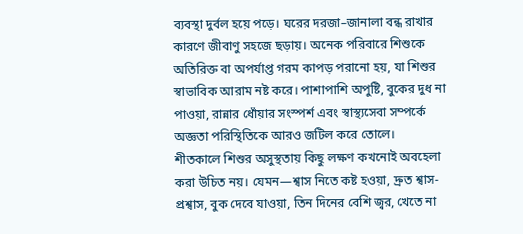ব্যবস্থা দুর্বল হয়ে পড়ে। ঘরের দরজা–জানালা বন্ধ রাখার কারণে জীবাণু সহজে ছড়ায়। অনেক পরিবারে শিশুকে অতিরিক্ত বা অপর্যাপ্ত গরম কাপড় পরানো হয়, যা শিশুর স্বাভাবিক আরাম নষ্ট করে। পাশাপাশি অপুষ্টি, বুকের দুধ না পাওয়া, রান্নার ধোঁয়ার সংস্পর্শ এবং স্বাস্থ্যসেবা সম্পর্কে অজ্ঞতা পরিস্থিতিকে আরও জটিল করে তোলে।
শীতকালে শিশুর অসুস্থতায় কিছু লক্ষণ কখনোই অবহেলা করা উচিত নয়। যেমন—শ্বাস নিতে কষ্ট হওয়া, দ্রুত শ্বাস-প্রশ্বাস, বুক দেবে যাওয়া, তিন দিনের বেশি জ্বর, খেতে না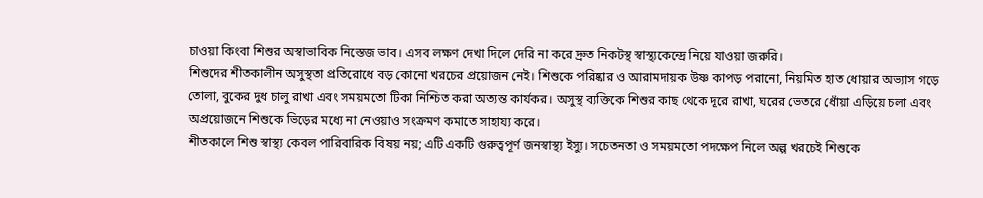চাওয়া কিংবা শিশুর অস্বাভাবিক নিস্তেজ ভাব। এসব লক্ষণ দেখা দিলে দেরি না করে দ্রুত নিকটস্থ স্বাস্থ্যকেন্দ্রে নিয়ে যাওয়া জরুরি।
শিশুদের শীতকালীন অসুস্থতা প্রতিরোধে বড় কোনো খরচের প্রয়োজন নেই। শিশুকে পরিষ্কার ও আরামদায়ক উষ্ণ কাপড় পরানো, নিয়মিত হাত ধোয়ার অভ্যাস গড়ে তোলা, বুকের দুধ চালু রাখা এবং সময়মতো টিকা নিশ্চিত করা অত্যন্ত কার্যকর। অসুস্থ ব্যক্তিকে শিশুর কাছ থেকে দূরে রাখা, ঘরের ভেতরে ধোঁয়া এড়িয়ে চলা এবং অপ্রয়োজনে শিশুকে ভিড়ের মধ্যে না নেওয়াও সংক্রমণ কমাতে সাহায্য করে।
শীতকালে শিশু স্বাস্থ্য কেবল পারিবারিক বিষয় নয়; এটি একটি গুরুত্বপূর্ণ জনস্বাস্থ্য ইস্যু। সচেতনতা ও সময়মতো পদক্ষেপ নিলে অল্প খরচেই শিশুকে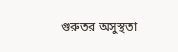গুরুতর অসুস্থতা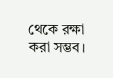থেকে রক্ষা করা সম্ভব।